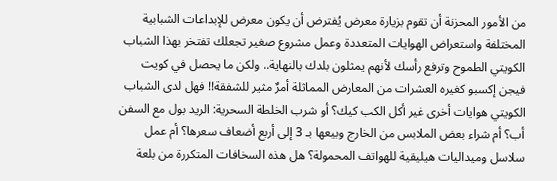من الأمور المحزنة أن تقوم بزيارة معرض يُفترض أن يكون معرض للإبداعات الشبابية المختلفة واستعراض الهوايات المتعددة وعمل مشروع صغير تجعلك تفتخر بهذا الشباب الكويتي الطموح وترفع رأسك لأنهم يمثلون بلدك بالنهاية.. ولكن ما يحصل في كويت فيجن إكسبو كغيره العشرات من المعارض المماثلة أمرٌ مثير للشفقة!! فهل لدى الشباب الكويتي هوايات أخرى غير أكل الكب كيك؟ أو شرب الخلطة السحرية: الريد بول مع السفن أب؟ أم شراء بعض الملابس من الخارج وبيعها بـ 3 إلى أربع أضعاف سعرها؟ أم عمل سلاسل وميداليات هيليقية للهواتف المحمولة؟ هل هذه السخافات المتكررة من بلعة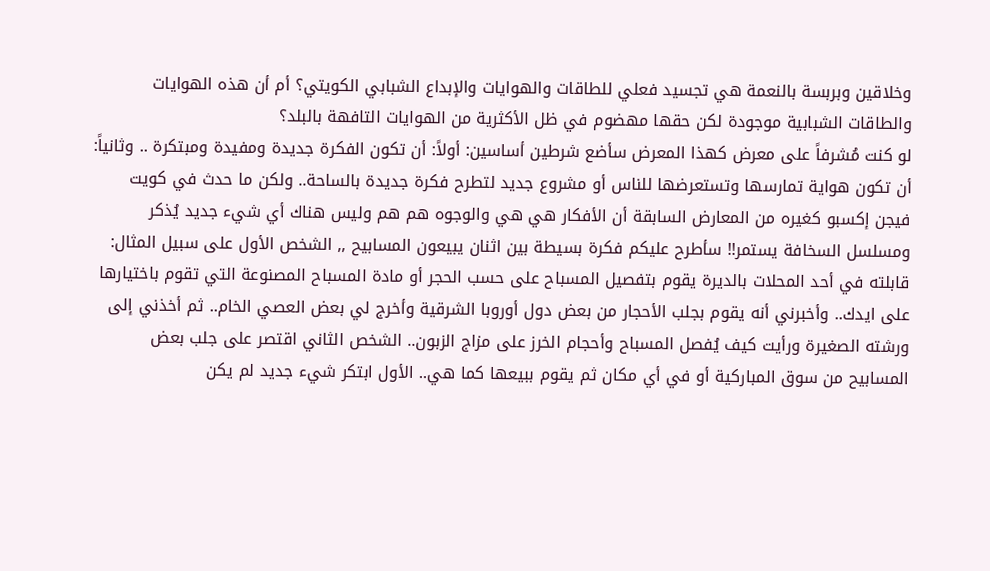وخلاقين وبربسة بالنعمة هي تجسيد فعلي للطاقات والهوايات والإبداع الشبابي الكويتي؟ أم أن هذه الهوايات والطاقات الشبابية موجودة لكن حقها مهضوم في ظل الأكثرية من الهوايات التافهة بالبلد؟
لو كنت مُشرفاً على معرض كهذا المعرض سأضع شرطين أساسين: أولاً: أن تكون الفكرة جديدة ومفيدة ومبتكرة .. وثانياً: أن تكون هواية تمارسها وتستعرضها للناس أو مشروع جديد لتطرح فكرة جديدة بالساحة.. ولكن ما حدث في كويت فيجن إكسبو كغيره من المعارض السابقة أن الأفكار هي هي والوجوه هم هم وليس هناك أي شيء جديد يُذكر ومسلسل السخافة يستمر!! سأطرح عليكم فكرة بسيطة بين اثنان يبيعون المسابيح ,, الشخص الأول على سبيل المثال: قابلته في أحد المحلات بالديرة يقوم بتفصيل المسباح على حسب الحجر أو مادة المسباح المصنوعة التي تقوم باختيارها على ايدك.. وأخبرني أنه يقوم بجلب الأحجار من بعض دول أوروبا الشرقية وأخرج لي بعض العصي الخام.. ثم أخذني إلى ورشته الصغيرة ورأيت كيف يُفصل المسباح وأحجام الخرز على مزاج الزبون.. الشخص الثاني اقتصر على جلب بعض المسابيح من سوق المباركية أو في أي مكان ثم يقوم ببيعها كما هي.. الأول ابتكر شيء جديد لم يكن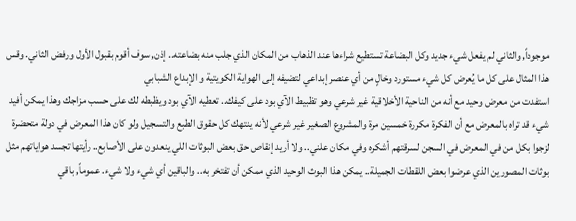موجوداً, والثاني لم يفعل شيء جديد وكل البضاعة تستطيع شراءها عند الذهاب من المكان الذي جلب منه بضاعته.. إذن, سوف أقوم بقبول الأول ورفض الثاني. وقس هذا المثال على كل ما يُعرض كل شيء مستورد وخالٍ من أي عنصر إبداعي لتضيفه إلى الهواية الكويتية و الإبداع الشبابي
استفدت من معرض وحيد مع أنه من الناحية الأخلاقية غير شرعي وهو تظبيط الآي بود على كيفك.. تعطيه الآي بود ويظبطه لك على حسب مزاجك وهذا يمكن أفيد شيء قد تراه بالمعرض مع أن الفكرة مكررة خمسين مرة والمشروع الصغير غير شرعي لأنه ينتهك كل حقوق الطبع والتسجيل ولو كان هذا المعرض في دولة متحضرة لزجوا بكل من في المعرض في السجن لسرقتهم أشكره وفي مكان علني.. ولا أريد إنقاص حق بعض البوثات اللي ينعدون على الأصابع.. رأيتها تجسد هواياتهم مثل بوثات المصورين الذي عرضوا بعض اللقطات الجميلة.. يمكن هذا البوث الوحيد الذي ممكن أن تفتخر به.. والباقين أي شيء ولا شيء. عموماً, باقي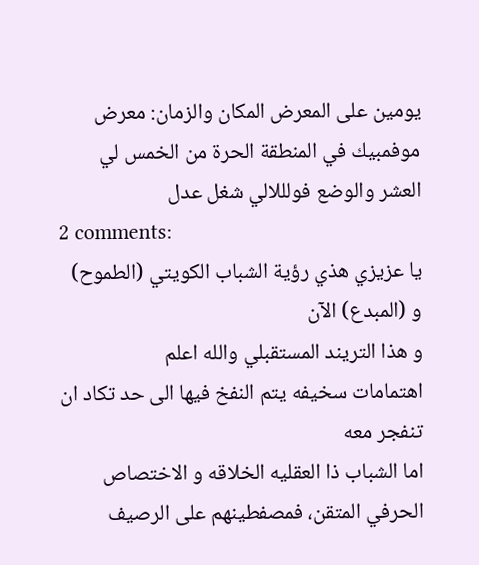يومين على المعرض المكان والزمان: معرض موفمبيك في المنطقة الحرة من الخمس لي العشر والوضع فولللالي شغل عدل
2 comments:
يا عزيزي هذي رؤية الشباب الكويتي (الطموح) و (المبدع) الآن
و هذا التريند المستقبلي والله اعلم
اهتمامات سخيفه يتم النفخ فيها الى حد تكاد ان تنفجر معه
اما الشباب ذا العقليه الخلاقه و الاختصاص الحرفي المتقن، فمصفطينهم على الرصيف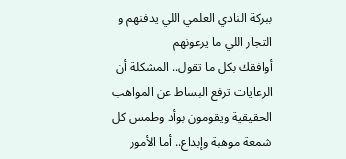ببركة النادي العلمي اللي يدفنهم و التجار اللي ما يرعونهم
أوافقك بكل ما تقول.. المشكلة أن الرعايات ترفع البساط عن المواهب الحقيقية ويقومون بوأد وطمس كل شمعة موهبة وإبداع.. أما الأمور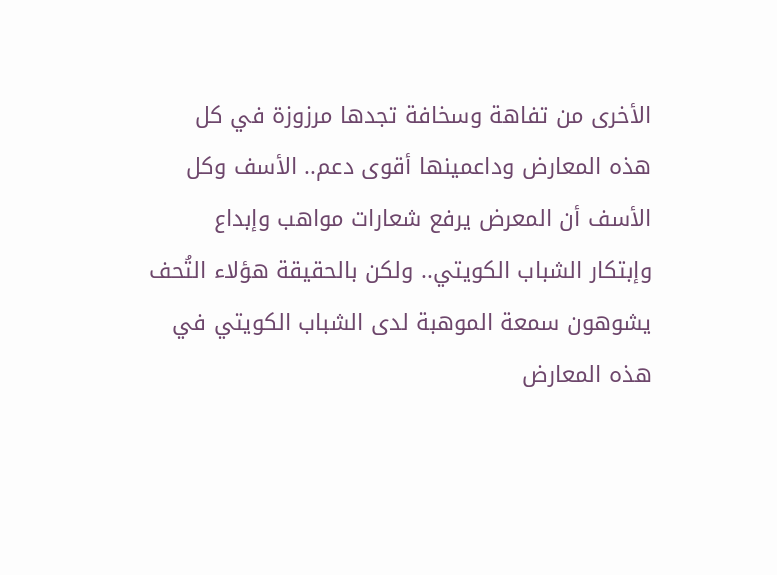الأخرى من تفاهة وسخافة تجدها مرزوزة في كل هذه المعارض وداعمينها أقوى دعم.. الأسف وكل الأسف أن المعرض يرفع شعارات مواهب وإبداع وإبتكار الشباب الكويتي.. ولكن بالحقيقة هؤلاء التُحف يشوهون سمعة الموهبة لدى الشباب الكويتي في هذه المعارض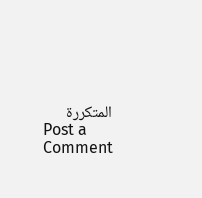المتكررة
Post a Comment